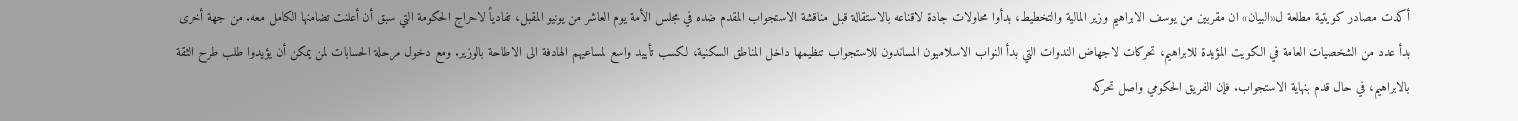أكدت مصادر كويتية مطلعة ل«البيان» ان مقربين من يوسف الابراهيم وزير المالية والتخطيط، بدأوا محاولات جادة لاقناعه بالاستقالة قبل مناقشة الاستجواب المقدم ضده في مجلس الأمة يوم العاشر من يونيو المقبل، تفادياً لاحراج الحكومة التي سبق أن أعلنت تضامنها الكامل معه. من جهة أخرى بدأ عدد من الشخصيات العامة في الكويت المؤيدة للابراهيم، تحركات لاجهاض الندوات التي بدأ النواب الاسلاميون المساندون للاستجواب تنظيمها داخل المناطق السكنية، لكسب تأييد واسع لمساعيهم الهادفة الى الاطاحة بالوزير. ومع دخول مرحلة الحسابات لمن يمكن أن يؤيدوا طلب طرح الثقة بالابراهيم، في حال قدم بنهاية الاستجواب. فإن الفريق الحكومي واصل تحركه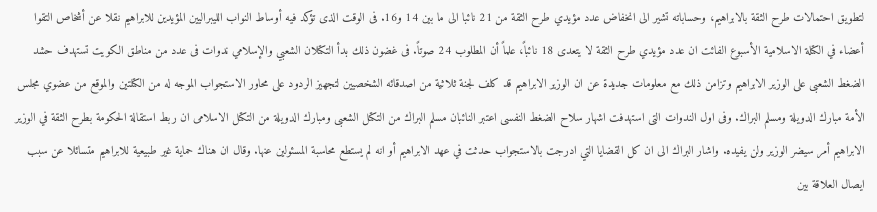لتطويق احتمالات طرح الثقة بالابراهيم، وحساباته تشير الى انخفاض عدد مؤيدي طرح الثقة من 21 نائبا الى ما بين 14 و16. فى الوقت الذى تؤكد فيه أوساط النواب الليبراليين المؤيدين للابراهيم نقلا عن أشخاص التقوا أعضاء في الكتلة الاسلامية الأسبوع الفائت ان عدد مؤيدي طرح الثقة لا يتعدى 18 نائباً، علماً أن المطلوب 24 صوتاً. فى غضون ذلك بدأ التكتلان الشعبي والإسلامي ندوات فى عدد من مناطق الكويت تستهدف حشد الضغط الشعبى على الوزير الابراهيم وتزامن ذلك مع معلومات جديدة عن ان الوزير الابراهيم قد كلف لجنة ثلاثية من اصدقائه الشخصيين لتجهيز الردود على محاور الاستجواب الموجه له من الكتلتين والموقع من عضوي مجلس الأمة مبارك الدويلة ومسلم البراك. وفى اول الندوات التى استهدفت اشهار سلاح الضغط النفسى اعتبر النائبان مسلم البراك من التكتل الشعبى ومبارك الدويلة من التكتل الاسلامى ان ربط استقالة الحكومة بطرح الثقة في الوزير الابراهيم أمر سيضر الوزير ولن يفيده. واشار البراك الى ان كل القضايا التي ادرجت بالاستجواب حدثت في عهد الابراهيم أو انه لم يستطع محاسبة المسئولين عنها. وقال ان هناك حماية غير طبيعية للابراهيم متسائلا عن سبب ايصال العلاقة بين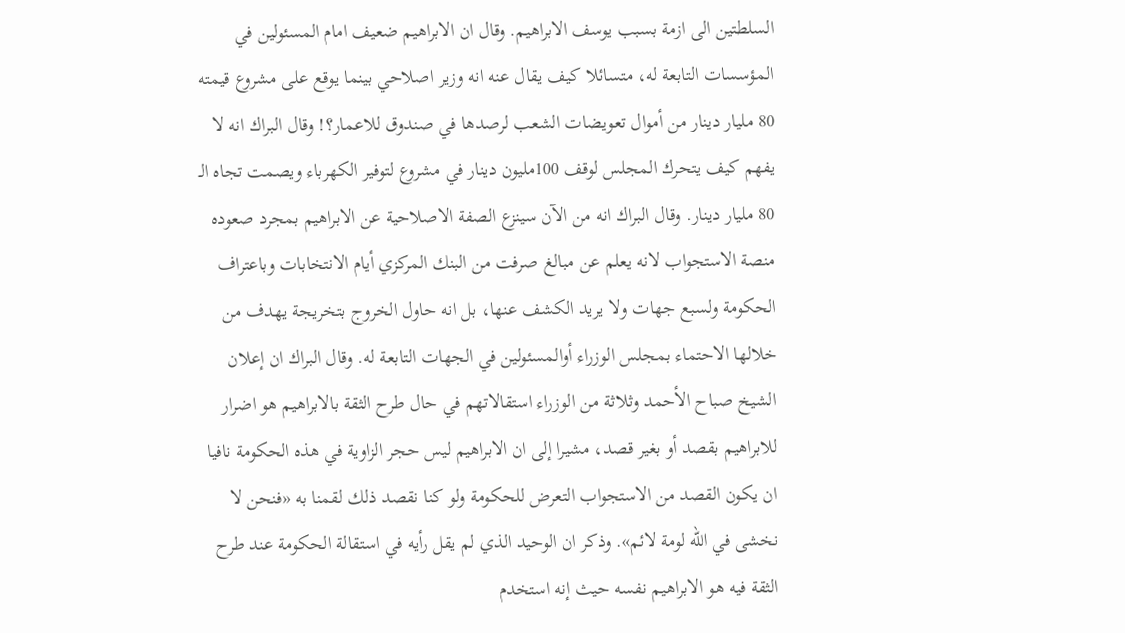السلطتين الى ازمة بسبب يوسف الابراهيم. وقال ان الابراهيم ضعيف امام المسئولين في المؤسسات التابعة له، متسائلا كيف يقال عنه انه وزير اصلاحي بينما يوقع على مشروع قيمته 80 مليار دينار من أموال تعويضات الشعب لرصدها في صندوق للاعمار؟! وقال البراك انه لا يفهم كيف يتحرك المجلس لوقف 100مليون دينار في مشروع لتوفير الكهرباء ويصمت تجاه الـ 80 مليار دينار. وقال البراك انه من الآن سينزع الصفة الاصلاحية عن الابراهيم بمجرد صعوده منصة الاستجواب لانه يعلم عن مبالغ صرفت من البنك المركزي أيام الانتخابات وباعتراف الحكومة ولسبع جهات ولا يريد الكشف عنها، بل انه حاول الخروج بتخريجة يهدف من خلالها الاحتماء بمجلس الوزراء أوالمسئولين في الجهات التابعة له. وقال البراك ان إعلان الشيخ صباح الأحمد وثلاثة من الوزراء استقالاتهم في حال طرح الثقة بالابراهيم هو اضرار للابراهيم بقصد أو بغير قصد، مشيرا إلى ان الابراهيم ليس حجر الزاوية في هذه الحكومة نافيا ان يكون القصد من الاستجواب التعرض للحكومة ولو كنا نقصد ذلك لقمنا به «فنحن لا نخشى في الله لومة لائم». وذكر ان الوحيد الذي لم يقل رأيه في استقالة الحكومة عند طرح الثقة فيه هو الابراهيم نفسه حيث إنه استخدم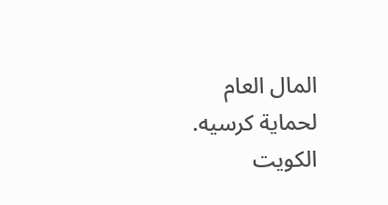المال العام لحماية كرسيه. الكويت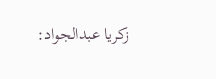زكريا عبدالجواد: